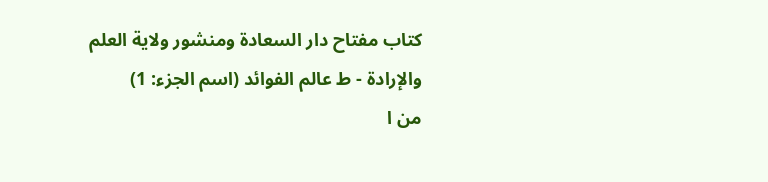كتاب مفتاح دار السعادة ومنشور ولاية العلم والإرادة - ط عالم الفوائد (اسم الجزء: 1)
من ا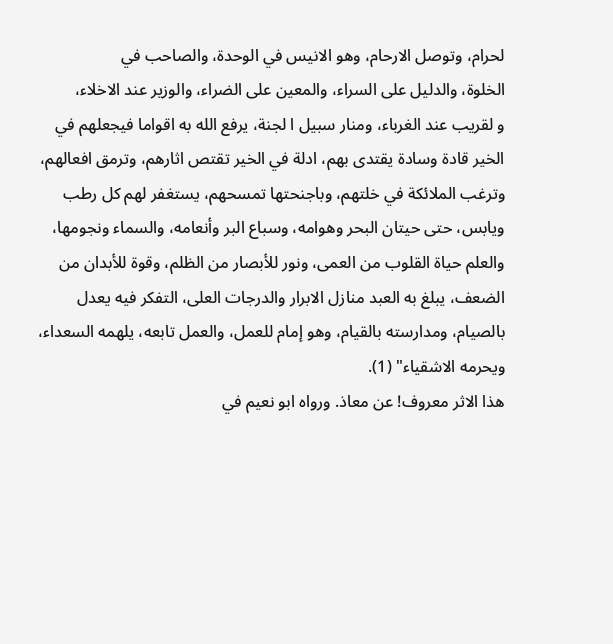لحرام، وتوصل الارحام، وهو الانيس في الوحدة، والصاحب في
الخلوة، والدليل على السراء، والمعين على الضراء، والوزير عند الاخلاء،
و لقريب عند الغرباء، ومنار سبيل ا لجنة، يرفع الله به اقواما فيجعلهم في
الخير قادة وسادة يقتدى بهم، ادلة في الخير تقتص اثارهم، وترمق افعالهم،
وترغب الملائكة في خلتهم، وباجنحتها تمسحهم، يستغفر لهم كل رطب
ويابس، حتى حيتان البحر وهوامه، وسباع البر وأنعامه، والسماء ونجومها،
والعلم حياة القلوب من العمى، ونور للأبصار من الظلم، وقوة للأبدان من
الضعف، يبلغ به العبد منازل الابرار والدرجات العلى، التفكر فيه يعدل
بالصيام، ومدارسته بالقيام، وهو إمام للعمل، والعمل تابعه، يلهمه السعداء،
ويحرمه الاشقياء" (1).
هذا الاثر معروف! عن معاذ. ورواه ابو نعيم في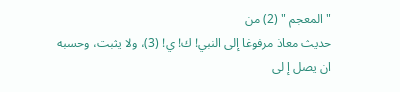"المعجم " (2) من
حديث معاذ مرفوغا إلى النبي! ك! ي! (3)، ولا يثبت، وحسبه ان يصل إ لى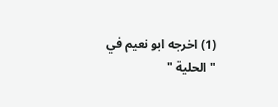(1) اخرجه ابو نعيم في "الحلية "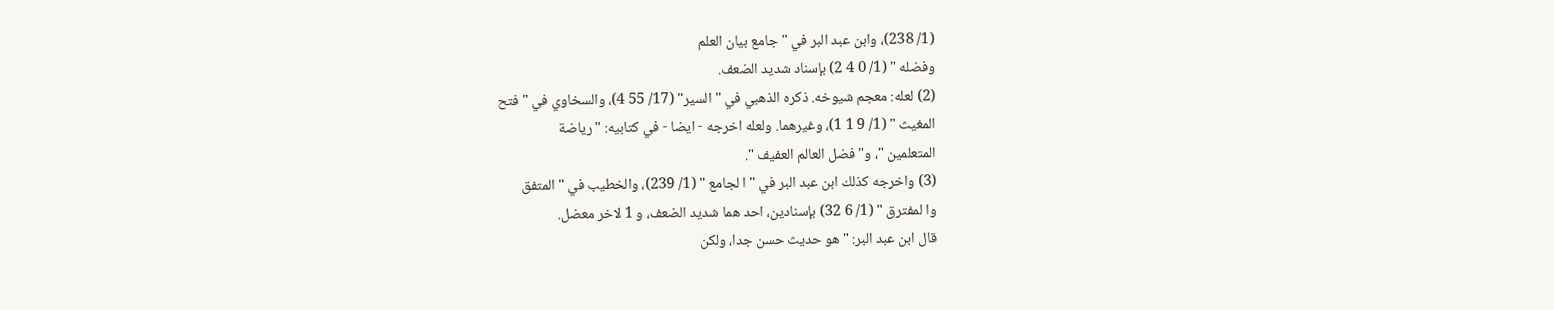(1/ 238)، وابن عبد البر في "جامع بيان العلم
وفضله " (1/ 0 4 2) بإسناد شديد الضعف.
(2) لعله: معجم شيوخه. ذكره الذهبي في " السير" (17/ 55 4)، والسخاوي في "فتح
المغيث " (1/ 9 1 1)، وغيرهما. ولعله اخرجه - ايضا - في كتابيه: "رياضة
المتعلمين "، و" فضل العالم العفيف ".
(3) واخرجه كذلك ابن عبد البر في "ا لجامع " (1/ 239)، والخطيب في " المتفق
وا لمفترق " (1/ 6 32) بإسنادين، احد هما شديد الضعف، و 1 لاخر معضل.
قال ابن عبد البر: " هو حديث حسن جدا، ولكن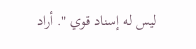ليس له إسناد قوي ". أراد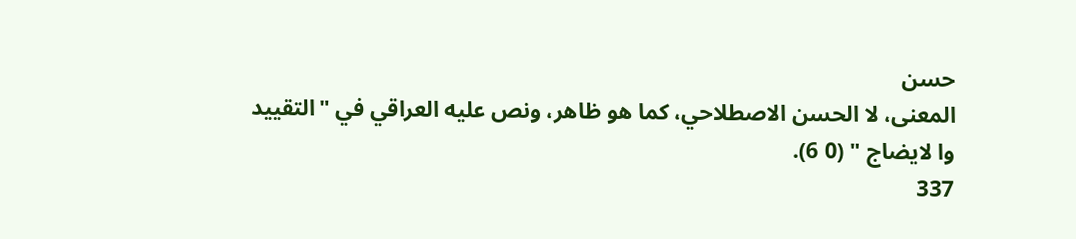حسن
المعنى، لا الحسن الاصطلاحي، كما هو ظاهر، ونص عليه العراقي في "التقييد
وا لايضاج " (0 6).
337